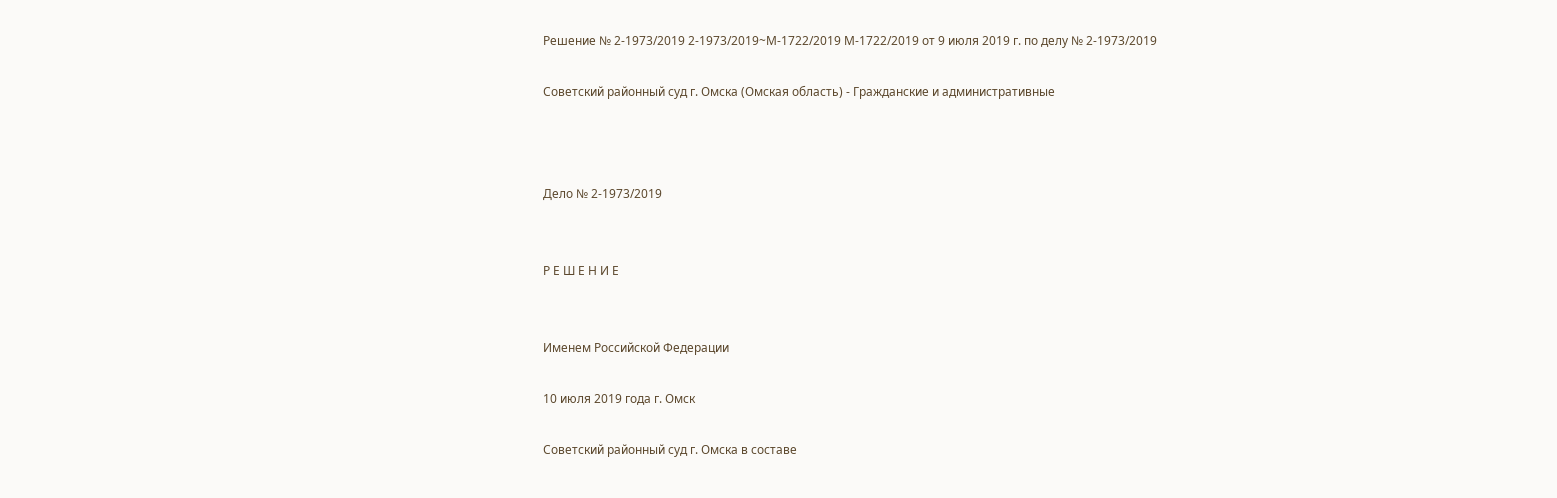Решение № 2-1973/2019 2-1973/2019~М-1722/2019 М-1722/2019 от 9 июля 2019 г. по делу № 2-1973/2019

Советский районный суд г. Омска (Омская область) - Гражданские и административные



Дело № 2-1973/2019


Р Е Ш Е Н И Е


Именем Российской Федерации

10 июля 2019 года г. Омск

Советский районный суд г. Омска в составе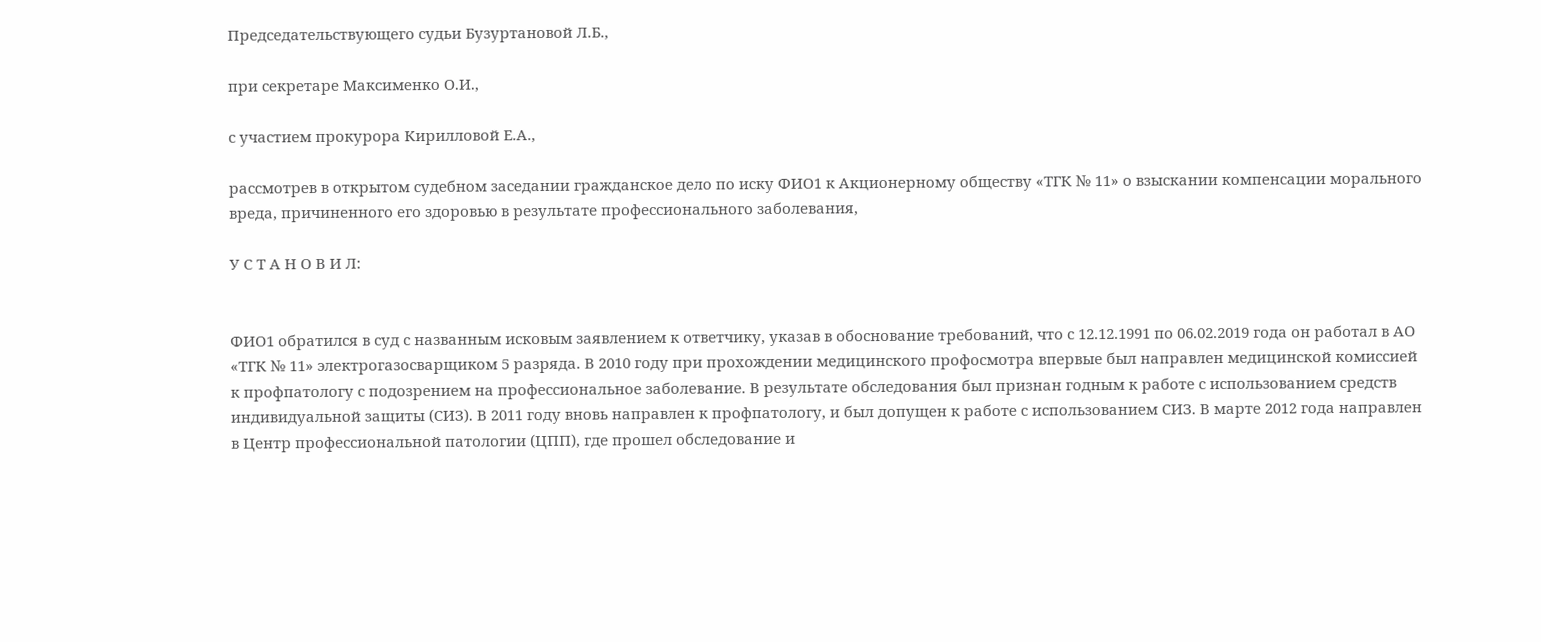Председательствующего судьи Бузуртановой Л.Б.,

при секретаре Максименко О.И.,

с участием прокурора Кирилловой Е.А.,

рассмотрев в открытом судебном заседании гражданское дело по иску ФИО1 к Акционерному обществу «ТГК № 11» о взыскании компенсации морального вреда, причиненного его здоровью в результате профессионального заболевания,

У С Т А Н О В И Л:


ФИО1 обратился в суд с названным исковым заявлением к ответчику, указав в обоснование требований, что с 12.12.1991 по 06.02.2019 года он работал в АО «ТГК № 11» электрогазосварщиком 5 разряда. В 2010 году при прохождении медицинского профосмотра впервые был направлен медицинской комиссией к профпатологу с подозрением на профессиональное заболевание. В результате обследования был признан годным к работе с использованием средств индивидуальной защиты (СИЗ). В 2011 году вновь направлен к профпатологу, и был допущен к работе с использованием СИЗ. В марте 2012 года направлен в Центр профессиональной патологии (ЦПП), где прошел обследование и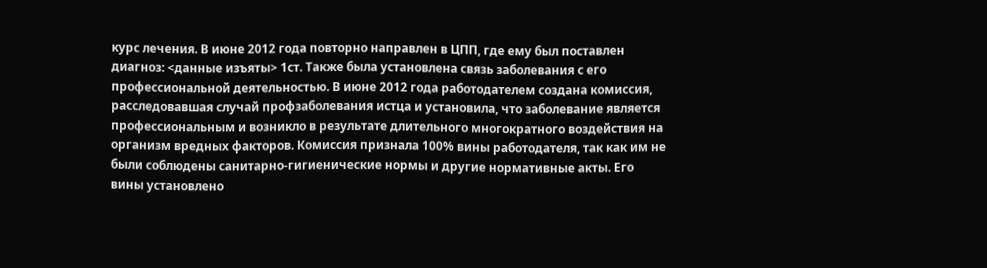курс лечения. В июне 2012 года повторно направлен в ЦПП, где ему был поставлен диагноз: <данные изъяты> 1ст. Также была установлена связь заболевания с его профессиональной деятельностью. В июне 2012 года работодателем создана комиссия, расследовавшая случай профзаболевания истца и установила, что заболевание является профессиональным и возникло в результате длительного многократного воздействия на организм вредных факторов. Комиссия признала 100% вины работодателя, так как им не были соблюдены санитарно-гигиенические нормы и другие нормативные акты. Его вины установлено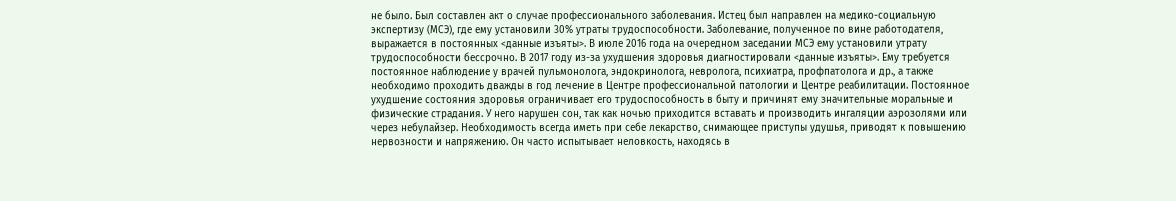не было. Был составлен акт о случае профессионального заболевания. Истец был направлен на медико-социальную экспертизу (МСЭ), где ему установили 30% утраты трудоспособности. Заболевание, полученное по вине работодателя, выражается в постоянных <данные изъяты>. В июле 2016 года на очередном заседании МСЭ ему установили утрату трудоспособности бессрочно. В 2017 году из-за ухудшения здоровья диагностировали <данные изъяты>. Ему требуется постоянное наблюдение у врачей пульмонолога, эндокринолога, невролога, психиатра, профпатолога и др., а также необходимо проходить дважды в год лечение в Центре профессиональной патологии и Центре реабилитации. Постоянное ухудшение состояния здоровья ограничивает его трудоспособность в быту и причинят ему значительные моральные и физические страдания. У него нарушен сон, так как ночью приходится вставать и производить ингаляции аэрозолями или через небулайзер. Необходимость всегда иметь при себе лекарство, снимающее приступы удушья, приводят к повышению нервозности и напряжению. Он часто испытывает неловкость, находясь в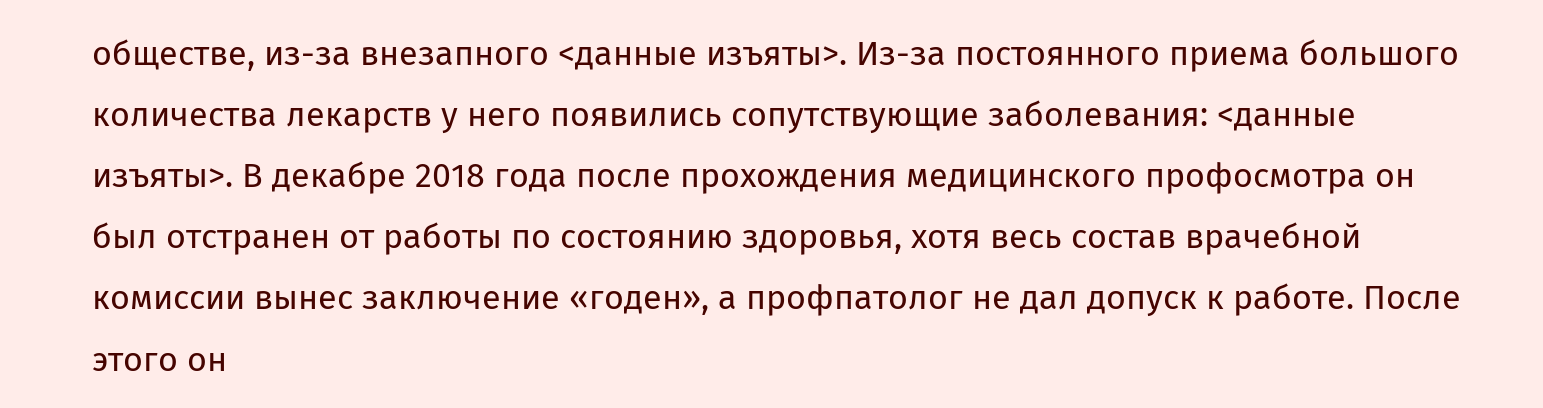обществе, из-за внезапного <данные изъяты>. Из-за постоянного приема большого количества лекарств у него появились сопутствующие заболевания: <данные изъяты>. В декабре 2018 года после прохождения медицинского профосмотра он был отстранен от работы по состоянию здоровья, хотя весь состав врачебной комиссии вынес заключение «годен», а профпатолог не дал допуск к работе. После этого он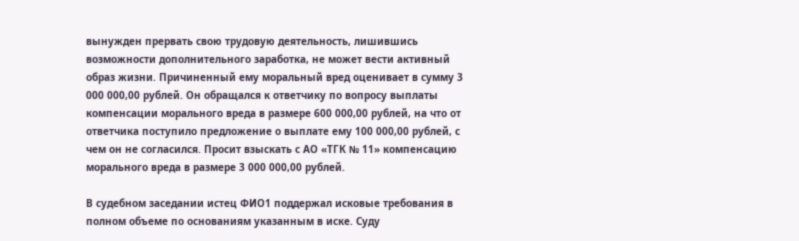вынужден прервать свою трудовую деятельность, лишившись возможности дополнительного заработка, не может вести активный образ жизни. Причиненный ему моральный вред оценивает в сумму 3 000 000,00 рублей. Он обращался к ответчику по вопросу выплаты компенсации морального вреда в размере 600 000,00 рублей, на что от ответчика поступило предложение о выплате ему 100 000,00 рублей, с чем он не согласился. Просит взыскать с АО «ТГК № 11» компенсацию морального вреда в размере 3 000 000,00 рублей.

В судебном заседании истец ФИО1 поддержал исковые требования в полном объеме по основаниям указанным в иске. Суду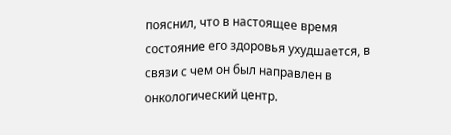пояснил, что в настоящее время состояние его здоровья ухудшается, в связи с чем он был направлен в онкологический центр.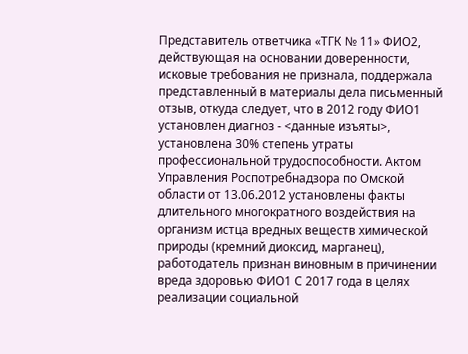Представитель ответчика «ТГК № 11» ФИО2, действующая на основании доверенности, исковые требования не признала, поддержала представленный в материалы дела письменный отзыв, откуда следует, что в 2012 году ФИО1 установлен диагноз - <данные изъяты>, установлена 30% степень утраты профессиональной трудоспособности. Актом Управления Роспотребнадзора по Омской области от 13.06.2012 установлены факты длительного многократного воздействия на организм истца вредных веществ химической природы (кремний диоксид, марганец), работодатель признан виновным в причинении вреда здоровью ФИО1 С 2017 года в целях реализации социальной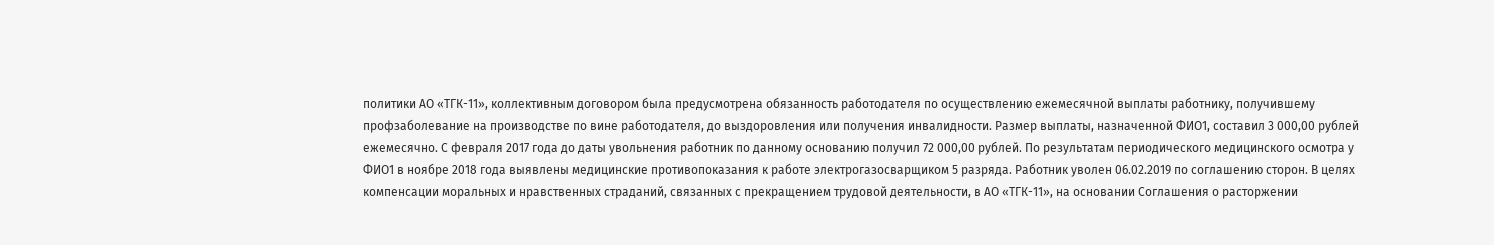политики АО «ТГК-11», коллективным договором была предусмотрена обязанность работодателя по осуществлению ежемесячной выплаты работнику, получившему профзаболевание на производстве по вине работодателя, до выздоровления или получения инвалидности. Размер выплаты, назначенной ФИО1, составил 3 000,00 рублей ежемесячно. С февраля 2017 года до даты увольнения работник по данному основанию получил 72 000,00 рублей. По результатам периодического медицинского осмотра у ФИО1 в ноябре 2018 года выявлены медицинские противопоказания к работе электрогазосварщиком 5 разряда. Работник уволен 06.02.2019 по соглашению сторон. В целях компенсации моральных и нравственных страданий, связанных с прекращением трудовой деятельности, в АО «ТГК-11», на основании Соглашения о расторжении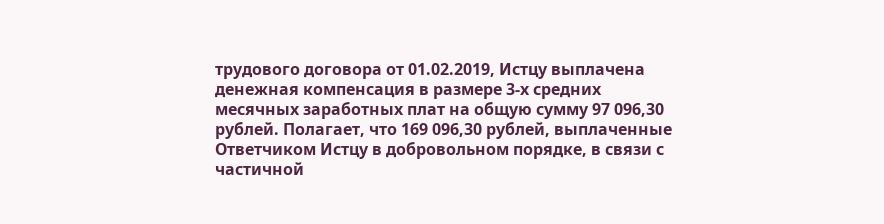трудового договора от 01.02.2019, Истцу выплачена денежная компенсация в размере 3-х средних месячных заработных плат на общую сумму 97 096,30 рублей. Полагает, что 169 096,30 рублей, выплаченные Ответчиком Истцу в добровольном порядке, в связи с частичной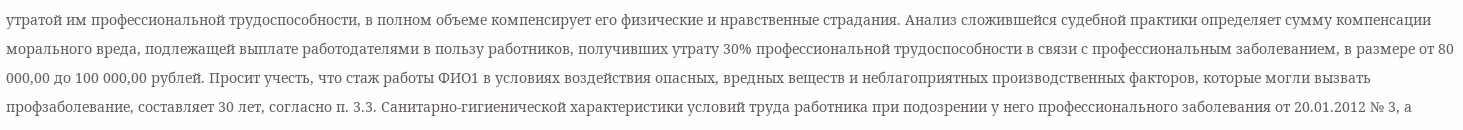утратой им профессиональной трудоспособности, в полном объеме компенсирует его физические и нравственные страдания. Анализ сложившейся судебной практики определяет сумму компенсации морального вреда, подлежащей выплате работодателями в пользу работников, получивших утрату 30% профессиональной трудоспособности в связи с профессиональным заболеванием, в размере от 80 000,00 до 100 000,00 рублей. Просит учесть, что стаж работы ФИО1 в условиях воздействия опасных, вредных веществ и неблагоприятных производственных факторов, которые могли вызвать профзаболевание, составляет 30 лет, согласно п. 3.3. Санитарно-гигиенической характеристики условий труда работника при подозрении у него профессионального заболевания от 20.01.2012 № 3, а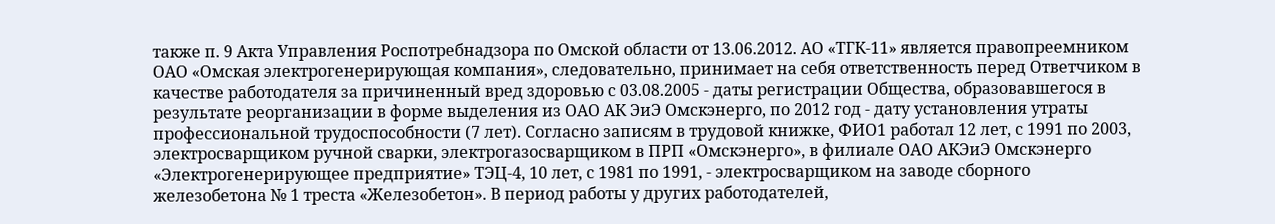также п. 9 Акта Управления Роспотребнадзора по Омской области от 13.06.2012. АО «ТГК-11» является правопреемником ОАО «Омская электрогенерирующая компания», следовательно, принимает на себя ответственность перед Ответчиком в качестве работодателя за причиненный вред здоровью с 03.08.2005 - даты регистрации Общества, образовавшегося в результате реорганизации в форме выделения из ОАО АК ЭиЭ Омскэнерго, по 2012 год - дату установления утраты профессиональной трудоспособности (7 лет). Согласно записям в трудовой книжке, ФИО1 работал 12 лет, с 1991 по 2003, электросварщиком ручной сварки, электрогазосварщиком в ПРП «Омскэнерго», в филиале ОАО АКЭиЭ Омскэнерго «Электрогенерирующее предприятие» ТЭЦ-4, 10 лет, с 1981 по 1991, - электросварщиком на заводе сборного железобетона № 1 треста «Железобетон». В период работы у других работодателей,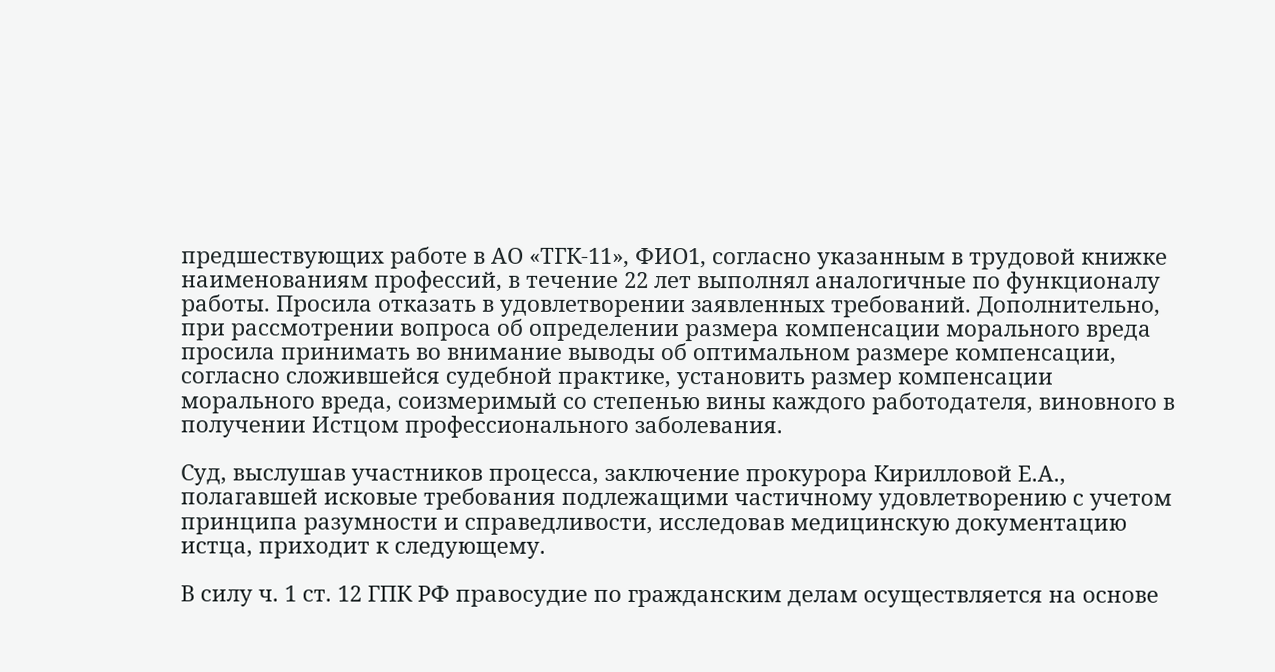предшествующих работе в АО «ТГК-11», ФИО1, согласно указанным в трудовой книжке наименованиям профессий, в течение 22 лет выполнял аналогичные по функционалу работы. Просила отказать в удовлетворении заявленных требований. Дополнительно, при рассмотрении вопроса об определении размера компенсации морального вреда просила принимать во внимание выводы об оптимальном размере компенсации, согласно сложившейся судебной практике, установить размер компенсации морального вреда, соизмеримый со степенью вины каждого работодателя, виновного в получении Истцом профессионального заболевания.

Суд, выслушав участников процесса, заключение прокурора Кирилловой Е.А., полагавшей исковые требования подлежащими частичному удовлетворению с учетом принципа разумности и справедливости, исследовав медицинскую документацию истца, приходит к следующему.

В силу ч. 1 ст. 12 ГПК РФ правосудие по гражданским делам осуществляется на основе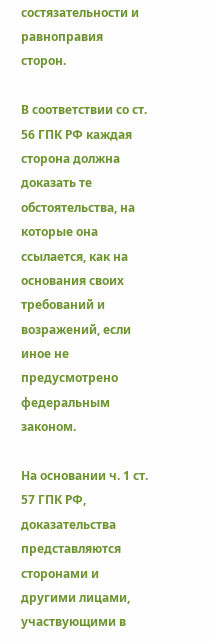состязательности и равноправия сторон.

В соответствии со ст. 56 ГПК РФ каждая сторона должна доказать те обстоятельства, на которые она ссылается, как на основания своих требований и возражений, если иное не предусмотрено федеральным законом.

На основании ч. 1 ст. 57 ГПК РФ, доказательства представляются сторонами и другими лицами, участвующими в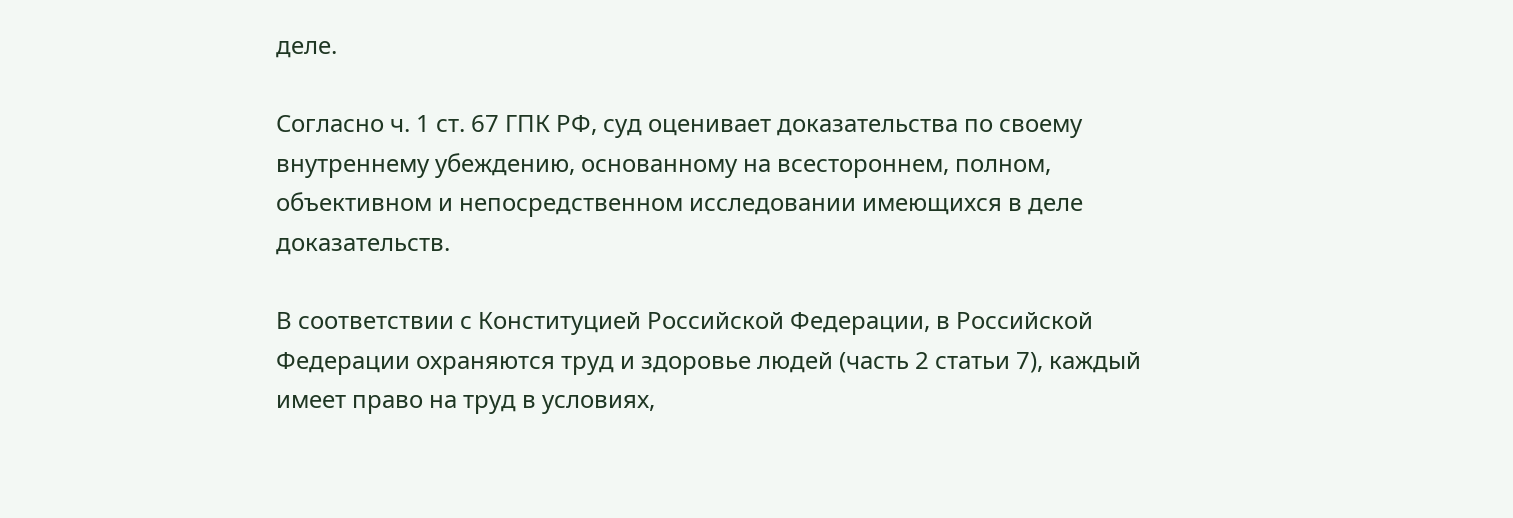деле.

Согласно ч. 1 ст. 67 ГПК РФ, суд оценивает доказательства по своему внутреннему убеждению, основанному на всестороннем, полном, объективном и непосредственном исследовании имеющихся в деле доказательств.

В соответствии с Конституцией Российской Федерации, в Российской Федерации охраняются труд и здоровье людей (часть 2 статьи 7), каждый имеет право на труд в условиях,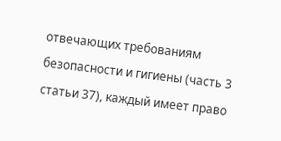отвечающих требованиям безопасности и гигиены (часть 3 статьи 37), каждый имеет право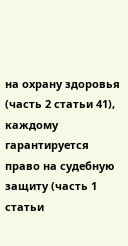на охрану здоровья (часть 2 статьи 41), каждому гарантируется право на судебную защиту (часть 1 статьи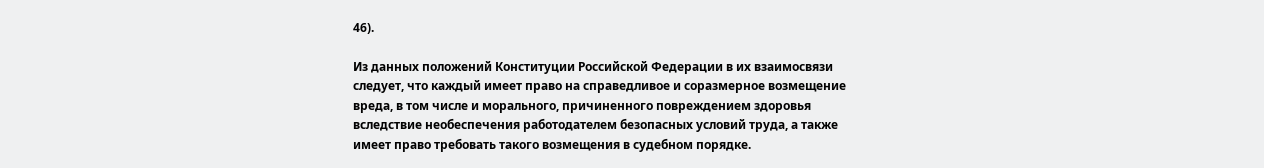46).

Из данных положений Конституции Российской Федерации в их взаимосвязи следует, что каждый имеет право на справедливое и соразмерное возмещение вреда, в том числе и морального, причиненного повреждением здоровья вследствие необеспечения работодателем безопасных условий труда, а также имеет право требовать такого возмещения в судебном порядке.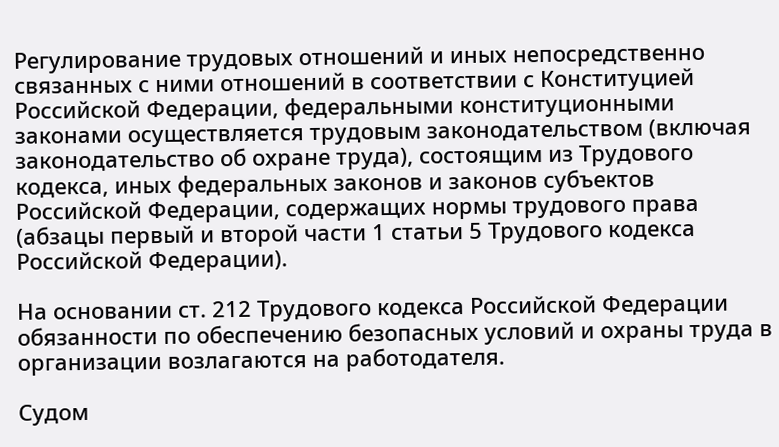Регулирование трудовых отношений и иных непосредственно связанных с ними отношений в соответствии с Конституцией Российской Федерации, федеральными конституционными законами осуществляется трудовым законодательством (включая законодательство об охране труда), состоящим из Трудового кодекса, иных федеральных законов и законов субъектов Российской Федерации, содержащих нормы трудового права (абзацы первый и второй части 1 статьи 5 Трудового кодекса Российской Федерации).

На основании ст. 212 Трудового кодекса Российской Федерации обязанности по обеспечению безопасных условий и охраны труда в организации возлагаются на работодателя.

Судом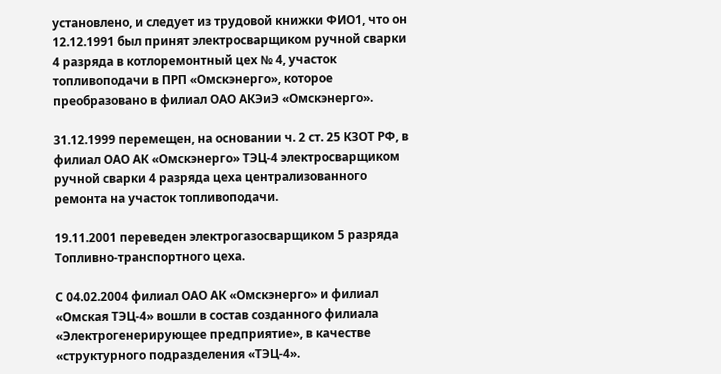установлено, и следует из трудовой книжки ФИО1, что он 12.12.1991 был принят электросварщиком ручной сварки 4 разряда в котлоремонтный цех № 4, участок топливоподачи в ПРП «Омскэнерго», которое преобразовано в филиал ОАО АКЭиЭ «Омскэнерго».

31.12.1999 перемещен, на основании ч. 2 ст. 25 КЗОТ РФ, в филиал ОАО АК «Омскэнерго» ТЭЦ-4 электросварщиком ручной сварки 4 разряда цеха централизованного ремонта на участок топливоподачи.

19.11.2001 переведен электрогазосварщиком 5 разряда Топливно-транспортного цеха.

С 04.02.2004 филиал ОАО АК «Омскэнерго» и филиал «Омская ТЭЦ-4» вошли в состав созданного филиала «Электрогенерирующее предприятие», в качестве «структурного подразделения «ТЭЦ-4».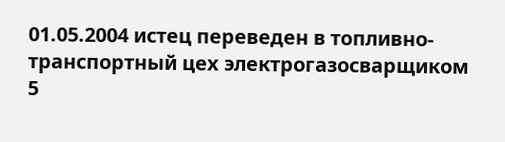01.05.2004 истец переведен в топливно-транспортный цех электрогазосварщиком 5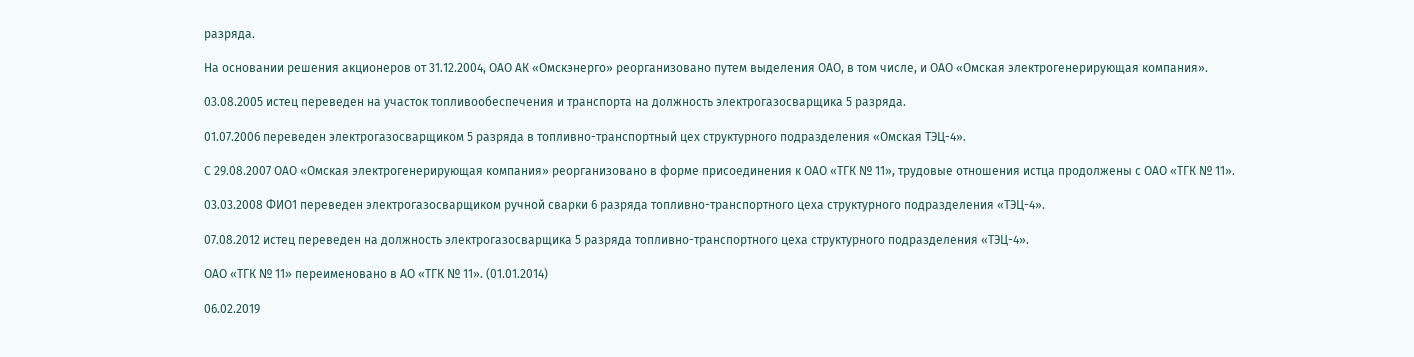разряда.

На основании решения акционеров от 31.12.2004, ОАО АК «Омскэнерго» реорганизовано путем выделения ОАО, в том числе, и ОАО «Омская электрогенерирующая компания».

03.08.2005 истец переведен на участок топливообеспечения и транспорта на должность электрогазосварщика 5 разряда.

01.07.2006 переведен электрогазосварщиком 5 разряда в топливно-транспортный цех структурного подразделения «Омская ТЭЦ-4».

С 29.08.2007 ОАО «Омская электрогенерирующая компания» реорганизовано в форме присоединения к ОАО «ТГК № 11», трудовые отношения истца продолжены с ОАО «ТГК № 11».

03.03.2008 ФИО1 переведен электрогазосварщиком ручной сварки 6 разряда топливно-транспортного цеха структурного подразделения «ТЭЦ-4».

07.08.2012 истец переведен на должность электрогазосварщика 5 разряда топливно-транспортного цеха структурного подразделения «ТЭЦ-4».

ОАО «ТГК № 11» переименовано в АО «ТГК № 11». (01.01.2014)

06.02.2019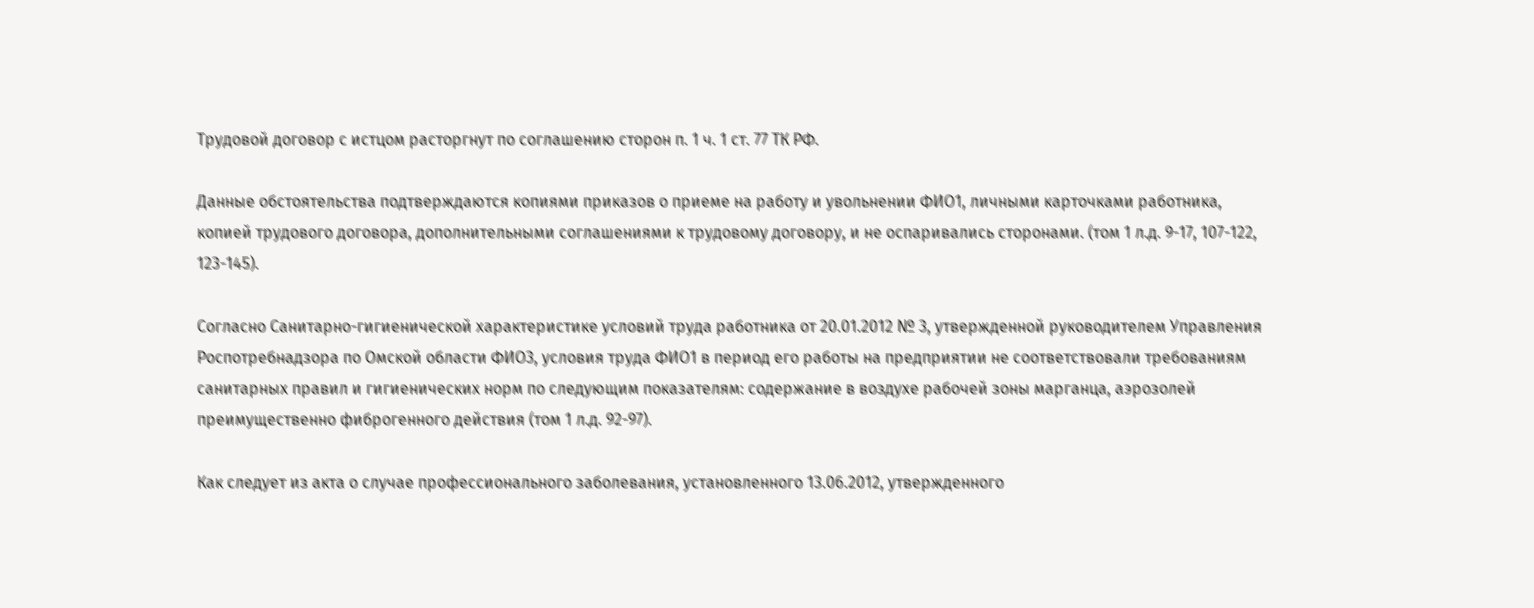Трудовой договор с истцом расторгнут по соглашению сторон п. 1 ч. 1 ст. 77 ТК РФ.

Данные обстоятельства подтверждаются копиями приказов о приеме на работу и увольнении ФИО1, личными карточками работника, копией трудового договора, дополнительными соглашениями к трудовому договору, и не оспаривались сторонами. (том 1 л.д. 9-17, 107-122, 123-145).

Согласно Санитарно-гигиенической характеристике условий труда работника от 20.01.2012 № 3, утвержденной руководителем Управления Роспотребнадзора по Омской области ФИО3, условия труда ФИО1 в период его работы на предприятии не соответствовали требованиям санитарных правил и гигиенических норм по следующим показателям: содержание в воздухе рабочей зоны марганца, аэрозолей преимущественно фиброгенного действия (том 1 л.д. 92-97).

Как следует из акта о случае профессионального заболевания, установленного 13.06.2012, утвержденного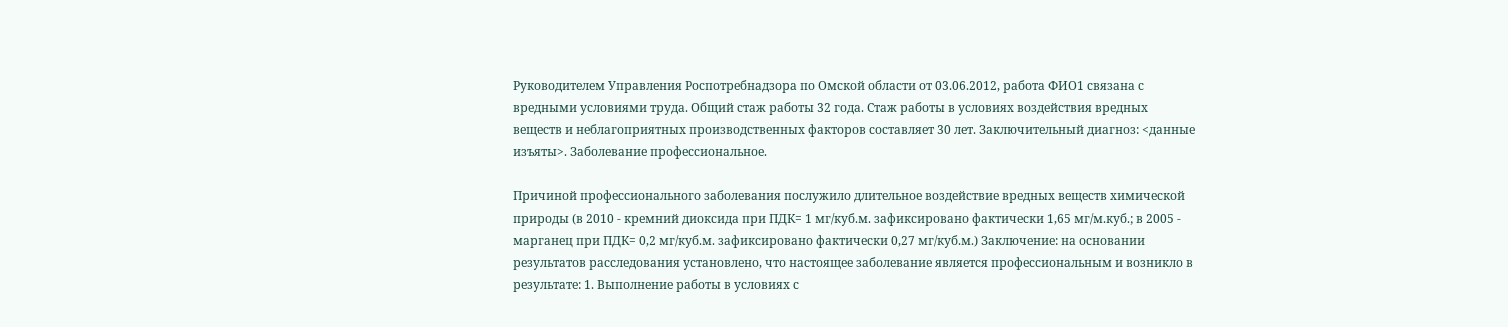Руководителем Управления Роспотребнадзора по Омской области от 03.06.2012, работа ФИО1 связана с вредными условиями труда. Общий стаж работы 32 года. Стаж работы в условиях воздействия вредных веществ и неблагоприятных производственных факторов составляет 30 лет. Заключительный диагноз: <данные изъяты>. Заболевание профессиональное.

Причиной профессионального заболевания послужило длительное воздействие вредных веществ химической природы (в 2010 - кремний диоксида при ПДК= 1 мг/куб.м. зафиксировано фактически 1,65 мг/м.куб.; в 2005 - марганец при ПДК= 0,2 мг/куб.м. зафиксировано фактически 0,27 мг/куб.м.) Заключение: на основании результатов расследования установлено, что настоящее заболевание является профессиональным и возникло в результате: 1. Выполнение работы в условиях с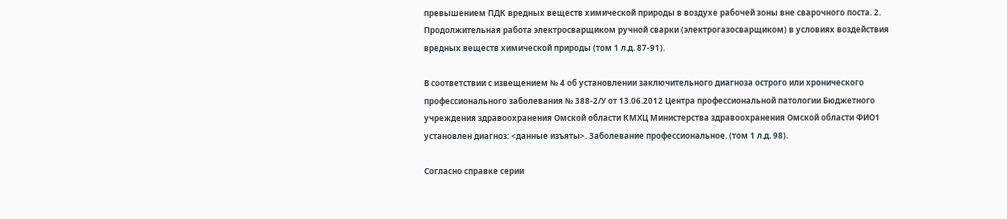превышением ПДК вредных веществ химической природы в воздухе рабочей зоны вне сварочного поста. 2. Продолжительная работа электросварщиком ручной сварки (электрогазосварщиком) в условиях воздействия вредных веществ химической природы (том 1 л.д. 87-91).

В соответствии с извещением № 4 об установлении заключительного диагноза острого или хронического профессионального заболевания № 388-2/У от 13.06.2012 Центра профессиональной патологии Бюджетного учреждения здравоохранения Омской области КМХЦ Министерства здравоохранения Омской области ФИО1 установлен диагноз: <данные изъяты>. Заболевание профессиональное. (том 1 л.д. 98).

Согласно справке серии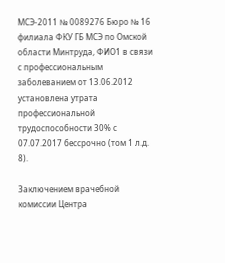МСЭ-2011 № 0089276 Бюро № 16 филиала ФКУ ГБ МСЭ по Омской области Минтруда, ФИО1 в связи с профессиональным заболеванием от 13.06.2012 установлена утрата профессиональной трудоспособности 30% с 07.07.2017 бессрочно (том 1 л.д. 8).

Заключением врачебной комиссии Центра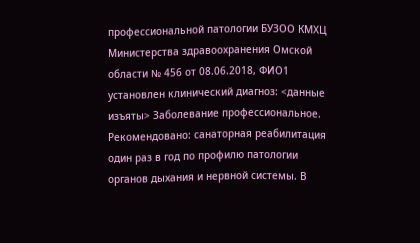профессиональной патологии БУЗОО КМХЦ Министерства здравоохранения Омской области № 456 от 08.06.2018, ФИО1 установлен клинический диагноз: <данные изъяты> Заболевание профессиональное. Рекомендовано: санаторная реабилитация один раз в год по профилю патологии органов дыхания и нервной системы. В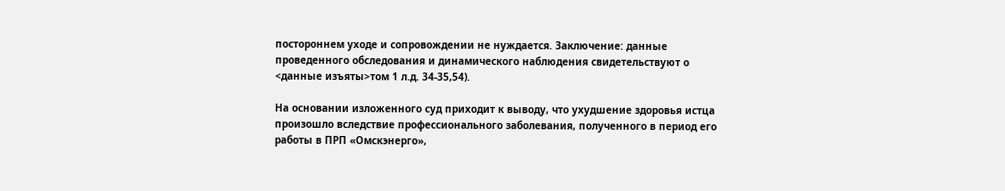постороннем уходе и сопровождении не нуждается. Заключение: данные проведенного обследования и динамического наблюдения свидетельствуют о <данные изъяты>том 1 л.д. 34-35,54).

На основании изложенного суд приходит к выводу, что ухудшение здоровья истца произошло вследствие профессионального заболевания, полученного в период его работы в ПРП «Омскэнерго»,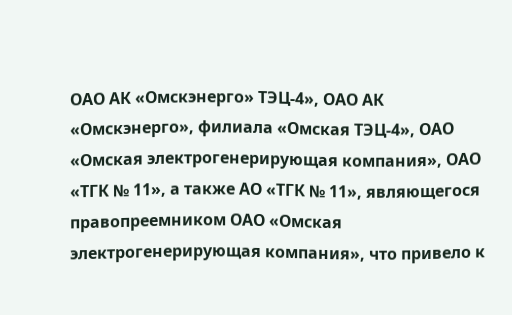ОАО АК «Омскэнерго» ТЭЦ-4», ОАО АК «Омскэнерго», филиала «Омская ТЭЦ-4», ОАО «Омская электрогенерирующая компания», ОАО «ТГК № 11», а также АО «ТГК № 11», являющегося правопреемником ОАО «Омская электрогенерирующая компания», что привело к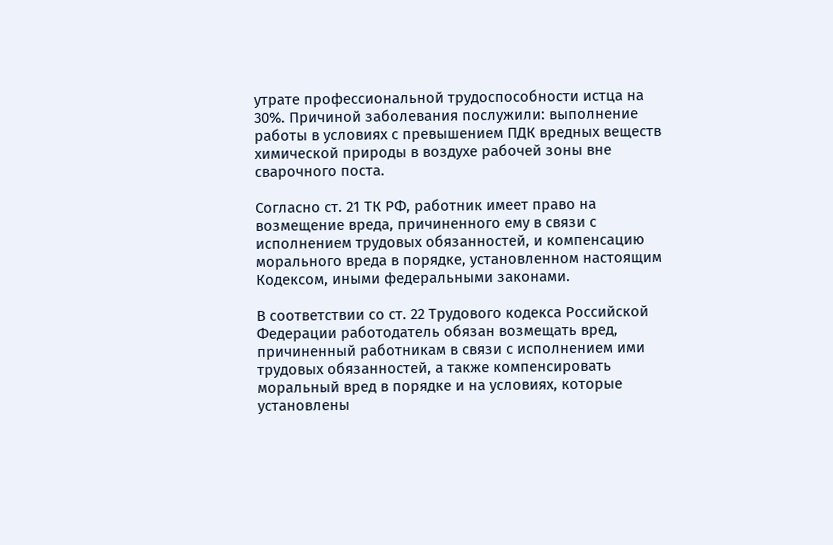утрате профессиональной трудоспособности истца на 30%. Причиной заболевания послужили: выполнение работы в условиях с превышением ПДК вредных веществ химической природы в воздухе рабочей зоны вне сварочного поста.

Согласно ст. 21 ТК РФ, работник имеет право на возмещение вреда, причиненного ему в связи с исполнением трудовых обязанностей, и компенсацию морального вреда в порядке, установленном настоящим Кодексом, иными федеральными законами.

В соответствии со ст. 22 Трудового кодекса Российской Федерации работодатель обязан возмещать вред, причиненный работникам в связи с исполнением ими трудовых обязанностей, а также компенсировать моральный вред в порядке и на условиях, которые установлены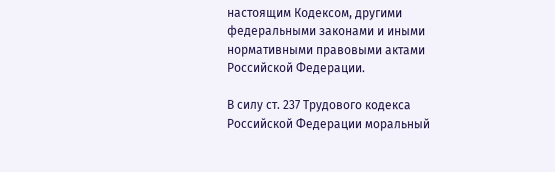настоящим Кодексом, другими федеральными законами и иными нормативными правовыми актами Российской Федерации.

В силу ст. 237 Трудового кодекса Российской Федерации моральный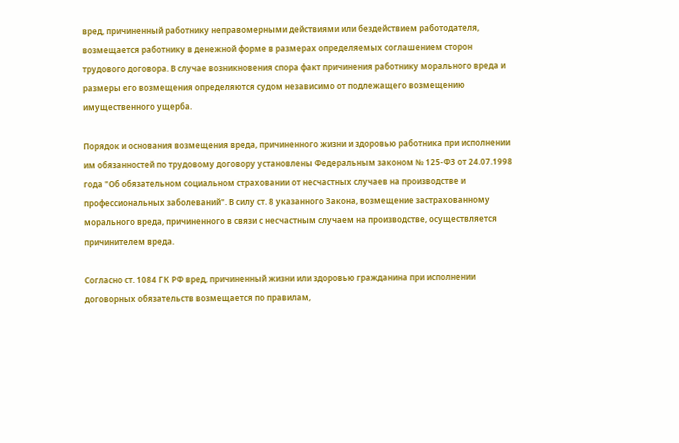вред, причиненный работнику неправомерными действиями или бездействием работодателя, возмещается работнику в денежной форме в размерах определяемых соглашением сторон трудового договора. В случае возникновения спора факт причинения работнику морального вреда и размеры его возмещения определяются судом независимо от подлежащего возмещению имущественного ущерба.

Порядок и основания возмещения вреда, причиненного жизни и здоровью работника при исполнении им обязанностей по трудовому договору установлены Федеральным законом № 125-ФЗ от 24.07.1998 года "Об обязательном социальном страховании от несчастных случаев на производстве и профессиональных заболеваний". В силу ст. 8 указанного Закона, возмещение застрахованному морального вреда, причиненного в связи с несчастным случаем на производстве, осуществляется причинителем вреда.

Согласно ст. 1084 ГК РФ вред, причиненный жизни или здоровью гражданина при исполнении договорных обязательств возмещается по правилам,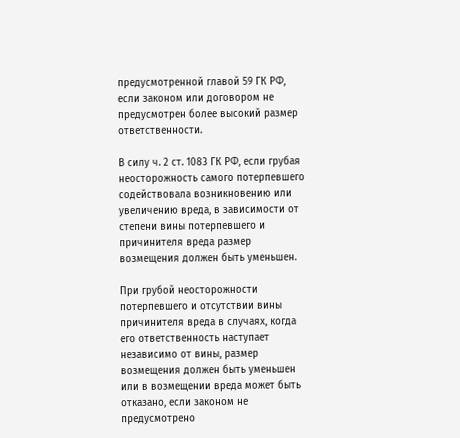предусмотренной главой 59 ГК РФ, если законом или договором не предусмотрен более высокий размер ответственности.

В силу ч. 2 ст. 1083 ГК РФ, если грубая неосторожность самого потерпевшего содействовала возникновению или увеличению вреда, в зависимости от степени вины потерпевшего и причинителя вреда размер возмещения должен быть уменьшен.

При грубой неосторожности потерпевшего и отсутствии вины причинителя вреда в случаях, когда его ответственность наступает независимо от вины, размер возмещения должен быть уменьшен или в возмещении вреда может быть отказано, если законом не предусмотрено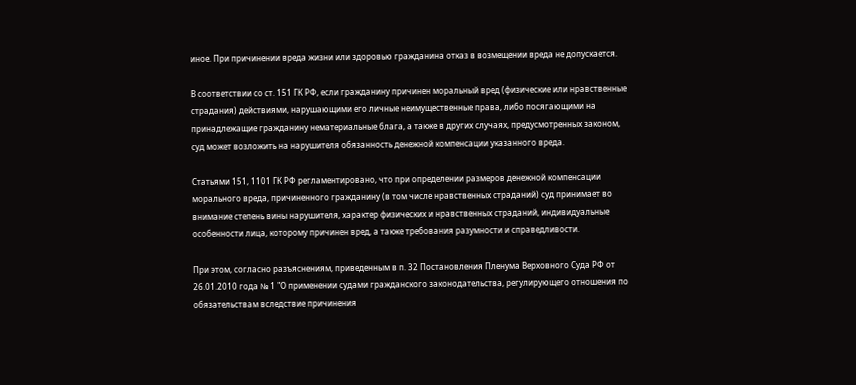иное. При причинении вреда жизни или здоровью гражданина отказ в возмещении вреда не допускается.

В соответствии со ст. 151 ГК РФ, если гражданину причинен моральный вред (физические или нравственные страдания) действиями, нарушающими его личные неимущественные права, либо посягающими на принадлежащие гражданину нематериальные блага, а также в других случаях, предусмотренных законом, суд может возложить на нарушителя обязанность денежной компенсации указанного вреда.

Статьями 151, 1101 ГК РФ регламентировано, что при определении размеров денежной компенсации морального вреда, причиненного гражданину (в том числе нравственных страданий) суд принимает во внимание степень вины нарушителя, характер физических и нравственных страданий, индивидуальные особенности лица, которому причинен вред, а также требования разумности и справедливости.

При этом, согласно разъяснениям, приведенным в п. 32 Постановления Пленума Верховного Суда РФ от 26.01.2010 года № 1 "О применении судами гражданского законодательства, регулирующего отношения по обязательствам вследствие причинения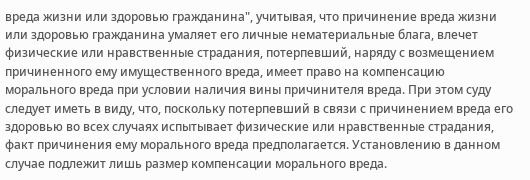вреда жизни или здоровью гражданина", учитывая, что причинение вреда жизни или здоровью гражданина умаляет его личные нематериальные блага, влечет физические или нравственные страдания, потерпевший, наряду с возмещением причиненного ему имущественного вреда, имеет право на компенсацию морального вреда при условии наличия вины причинителя вреда. При этом суду следует иметь в виду, что, поскольку потерпевший в связи с причинением вреда его здоровью во всех случаях испытывает физические или нравственные страдания, факт причинения ему морального вреда предполагается. Установлению в данном случае подлежит лишь размер компенсации морального вреда.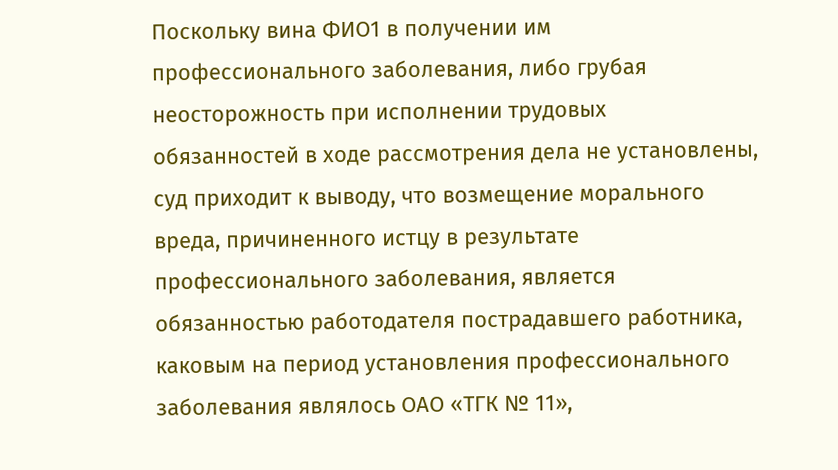Поскольку вина ФИО1 в получении им профессионального заболевания, либо грубая неосторожность при исполнении трудовых обязанностей в ходе рассмотрения дела не установлены, суд приходит к выводу, что возмещение морального вреда, причиненного истцу в результате профессионального заболевания, является обязанностью работодателя пострадавшего работника, каковым на период установления профессионального заболевания являлось ОАО «ТГК № 11»,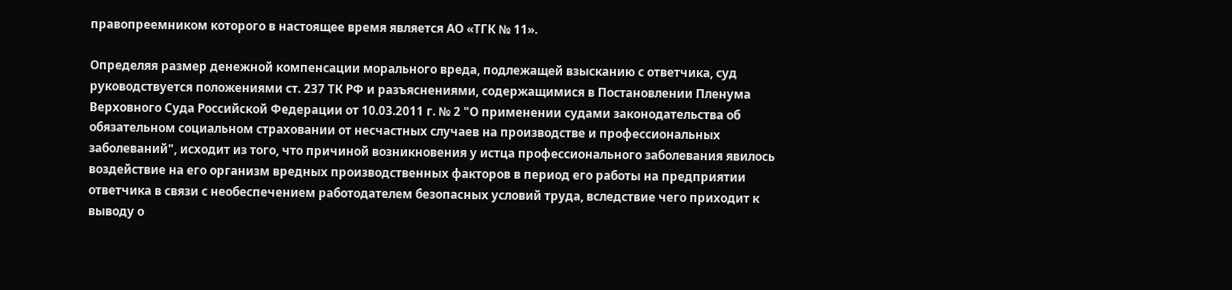правопреемником которого в настоящее время является АО «ТГК № 11».

Определяя размер денежной компенсации морального вреда, подлежащей взысканию с ответчика, суд руководствуется положениями ст. 237 ТК РФ и разъяснениями, содержащимися в Постановлении Пленума Верховного Суда Российской Федерации от 10.03.2011 г. № 2 "О применении судами законодательства об обязательном социальном страховании от несчастных случаев на производстве и профессиональных заболеваний", исходит из того, что причиной возникновения у истца профессионального заболевания явилось воздействие на его организм вредных производственных факторов в период его работы на предприятии ответчика в связи с необеспечением работодателем безопасных условий труда, вследствие чего приходит к выводу о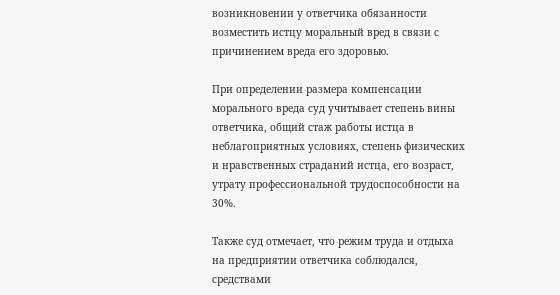возникновении у ответчика обязанности возместить истцу моральный вред в связи с причинением вреда его здоровью.

При определении размера компенсации морального вреда суд учитывает степень вины ответчика, общий стаж работы истца в неблагоприятных условиях, степень физических и нравственных страданий истца, его возраст, утрату профессиональной трудоспособности на 30%.

Также суд отмечает, что режим труда и отдыха на предприятии ответчика соблюдался, средствами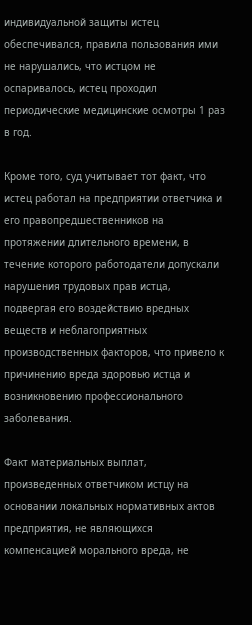индивидуальной защиты истец обеспечивался, правила пользования ими не нарушались, что истцом не оспаривалось, истец проходил периодические медицинские осмотры 1 раз в год.

Кроме того, суд учитывает тот факт, что истец работал на предприятии ответчика и его правопредшественников на протяжении длительного времени, в течение которого работодатели допускали нарушения трудовых прав истца, подвергая его воздействию вредных веществ и неблагоприятных производственных факторов, что привело к причинению вреда здоровью истца и возникновению профессионального заболевания.

Факт материальных выплат, произведенных ответчиком истцу на основании локальных нормативных актов предприятия, не являющихся компенсацией морального вреда, не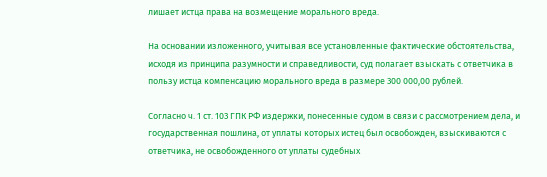лишает истца права на возмещение морального вреда.

На основании изложенного, учитывая все установленные фактические обстоятельства, исходя из принципа разумности и справедливости, суд полагает взыскать с ответчика в пользу истца компенсацию морального вреда в размере 300 000,00 рублей.

Согласно ч. 1 ст. 103 ГПК РФ издержки, понесенные судом в связи с рассмотрением дела, и государственная пошлина, от уплаты которых истец был освобожден, взыскиваются с ответчика, не освобожденного от уплаты судебных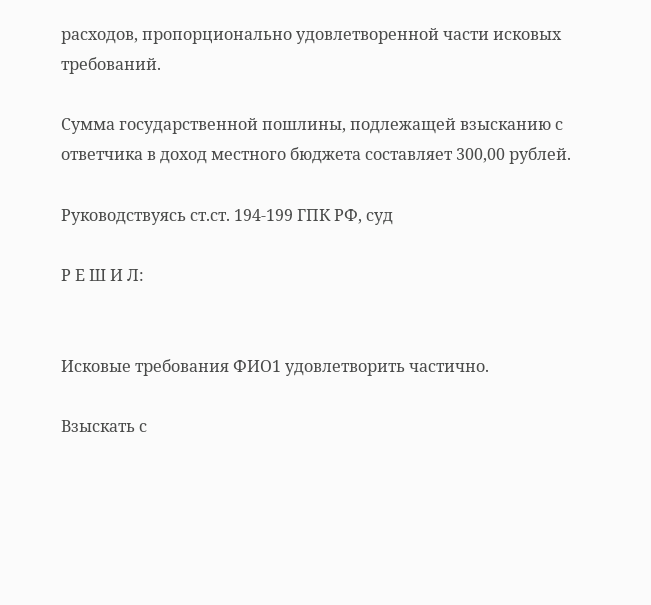расходов, пропорционально удовлетворенной части исковых требований.

Сумма государственной пошлины, подлежащей взысканию с ответчика в доход местного бюджета составляет 300,00 рублей.

Руководствуясь ст.ст. 194-199 ГПК РФ, суд

Р Е Ш И Л:


Исковые требования ФИО1 удовлетворить частично.

Взыскать с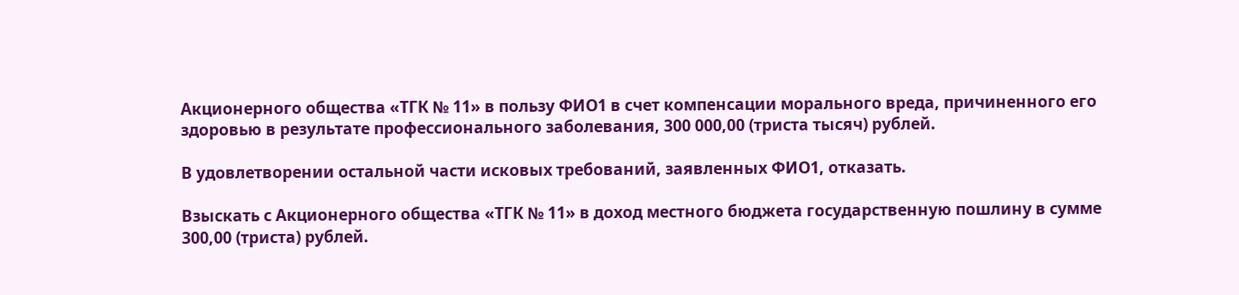Акционерного общества «ТГК № 11» в пользу ФИО1 в счет компенсации морального вреда, причиненного его здоровью в результате профессионального заболевания, 300 000,00 (триста тысяч) рублей.

В удовлетворении остальной части исковых требований, заявленных ФИО1, отказать.

Взыскать с Акционерного общества «ТГК № 11» в доход местного бюджета государственную пошлину в сумме 300,00 (триста) рублей.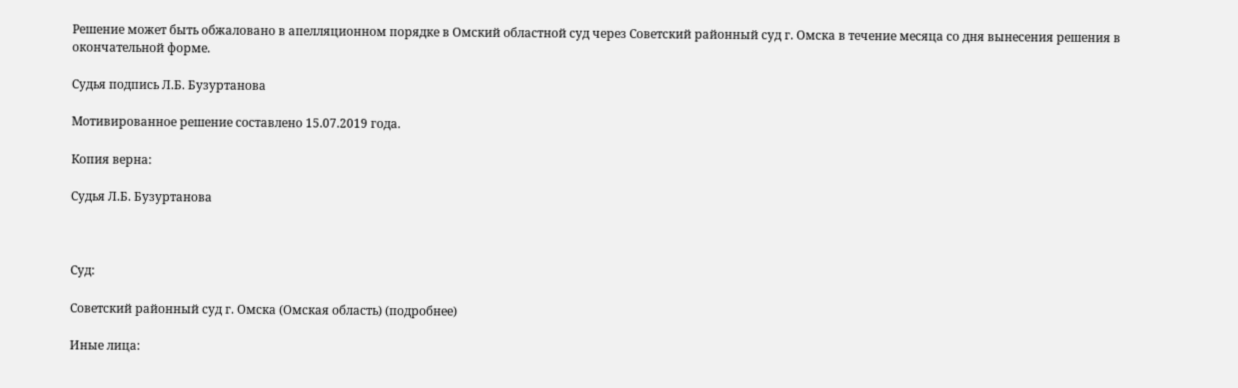Решение может быть обжаловано в апелляционном порядке в Омский областной суд через Советский районный суд г. Омска в течение месяца со дня вынесения решения в окончательной форме.

Судья подпись Л.Б. Бузуртанова

Мотивированное решение составлено 15.07.2019 года.

Копия верна:

Судья Л.Б. Бузуртанова



Суд:

Советский районный суд г. Омска (Омская область) (подробнее)

Иные лица: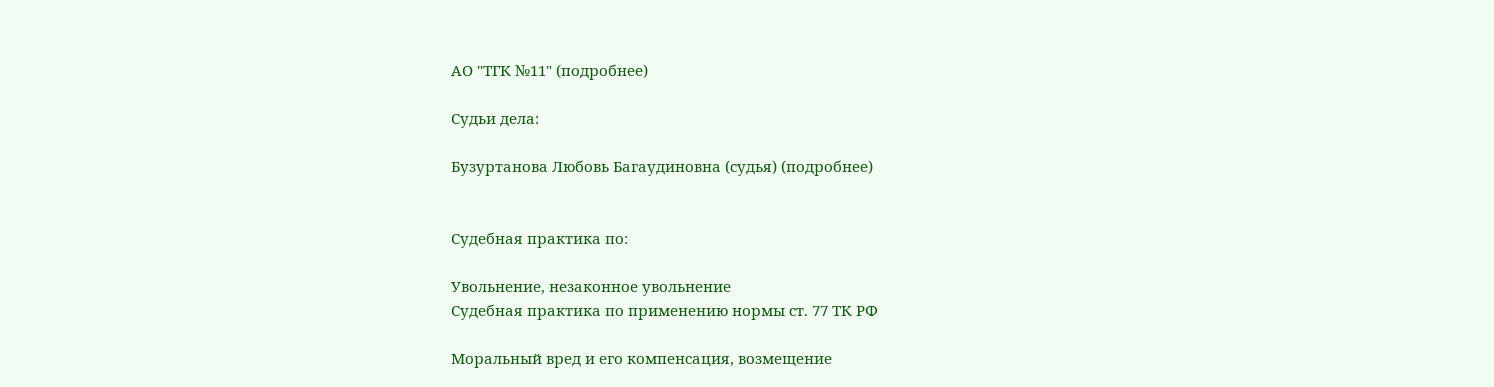АО "ТГК №11" (подробнее)

Судьи дела:

Бузуртанова Любовь Багаудиновна (судья) (подробнее)


Судебная практика по:

Увольнение, незаконное увольнение
Судебная практика по применению нормы ст. 77 ТК РФ

Моральный вред и его компенсация, возмещение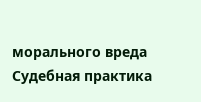морального вреда
Судебная практика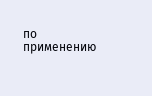по применению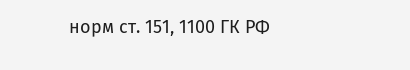норм ст. 151, 1100 ГК РФ